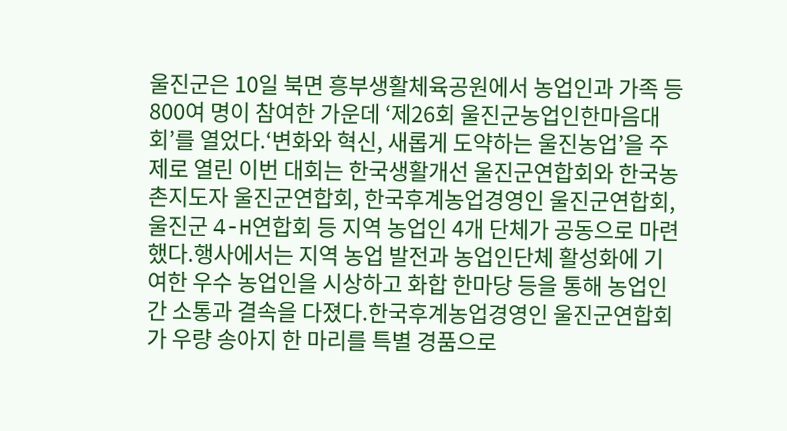울진군은 10일 북면 흥부생활체육공원에서 농업인과 가족 등 800여 명이 참여한 가운데 ‘제26회 울진군농업인한마음대회’를 열었다.‘변화와 혁신, 새롭게 도약하는 울진농업’을 주제로 열린 이번 대회는 한국생활개선 울진군연합회와 한국농촌지도자 울진군연합회, 한국후계농업경영인 울진군연합회, 울진군 4-H연합회 등 지역 농업인 4개 단체가 공동으로 마련했다.행사에서는 지역 농업 발전과 농업인단체 활성화에 기여한 우수 농업인을 시상하고 화합 한마당 등을 통해 농업인 간 소통과 결속을 다졌다.한국후계농업경영인 울진군연합회가 우량 송아지 한 마리를 특별 경품으로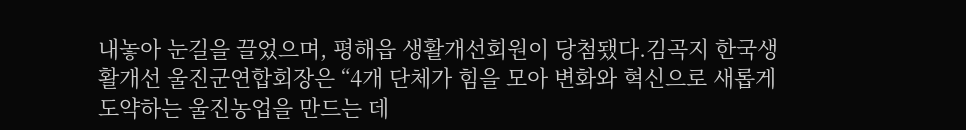내놓아 눈길을 끌었으며, 평해읍 생활개선회원이 당첨됐다.김곡지 한국생활개선 울진군연합회장은 “4개 단체가 힘을 모아 변화와 혁신으로 새롭게 도약하는 울진농업을 만드는 데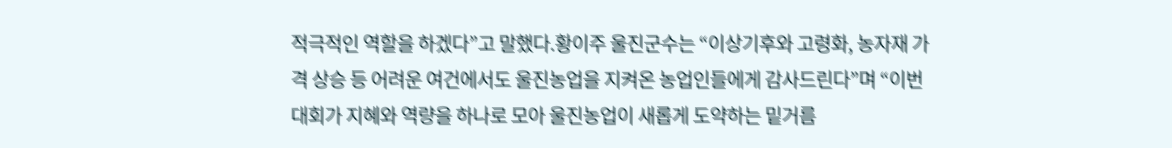적극적인 역할을 하겠다”고 말했다.황이주 울진군수는 “이상기후와 고령화, 농자재 가격 상승 등 어려운 여건에서도 울진농업을 지켜온 농업인들에게 감사드린다”며 “이번 대회가 지혜와 역량을 하나로 모아 울진농업이 새롭게 도약하는 밑거름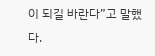이 되길 바란다”고 말했다.